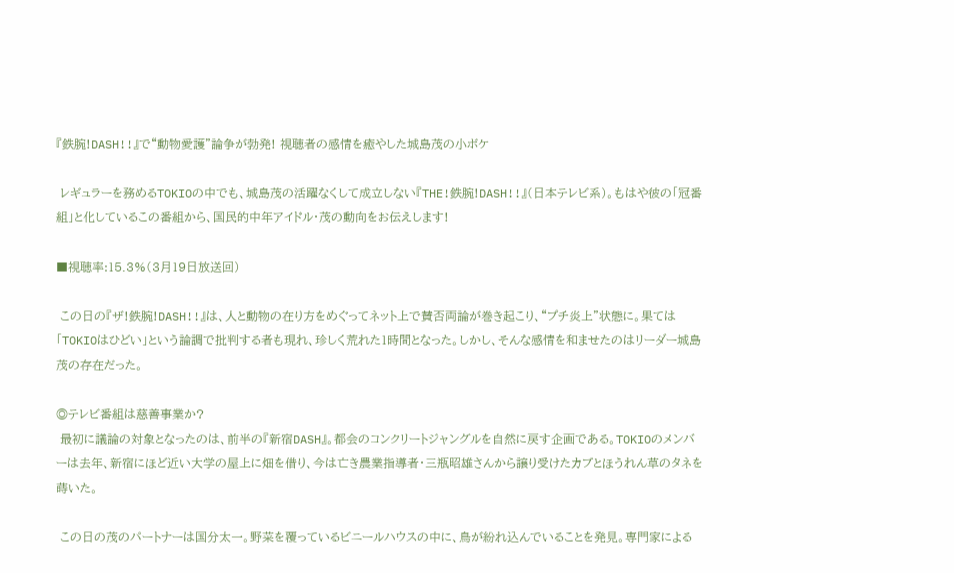『鉄腕!DASH!!』で“動物愛護”論争が勃発! 視聴者の感情を癒やした城島茂の小ボケ

 レギュラーを務めるTOKIOの中でも、城島茂の活躍なくして成立しない『THE!鉄腕!DASH!!』(日本テレビ系)。もはや彼の「冠番組」と化しているこの番組から、国民的中年アイドル・茂の動向をお伝えします!

■視聴率:15.3%(3月19日放送回)

 この日の『ザ!鉄腕!DASH!!』は、人と動物の在り方をめぐってネット上で賛否両論が巻き起こり、“プチ炎上”状態に。果ては「TOKIOはひどい」という論調で批判する者も現れ、珍しく荒れた1時間となった。しかし、そんな感情を和ませたのはリーダー城島茂の存在だった。

◎テレビ番組は慈善事業か?
 最初に議論の対象となったのは、前半の『新宿DASH』。都会のコンクリートジャングルを自然に戻す企画である。TOKIOのメンバーは去年、新宿にほど近い大学の屋上に畑を借り、今は亡き農業指導者・三瓶昭雄さんから譲り受けたカブとほうれん草のタネを蒔いた。

 この日の茂のパートナーは国分太一。野菜を覆っているビニールハウスの中に、鳥が紛れ込んでいることを発見。専門家による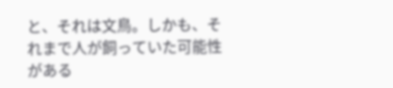と、それは文鳥。しかも、それまで人が飼っていた可能性がある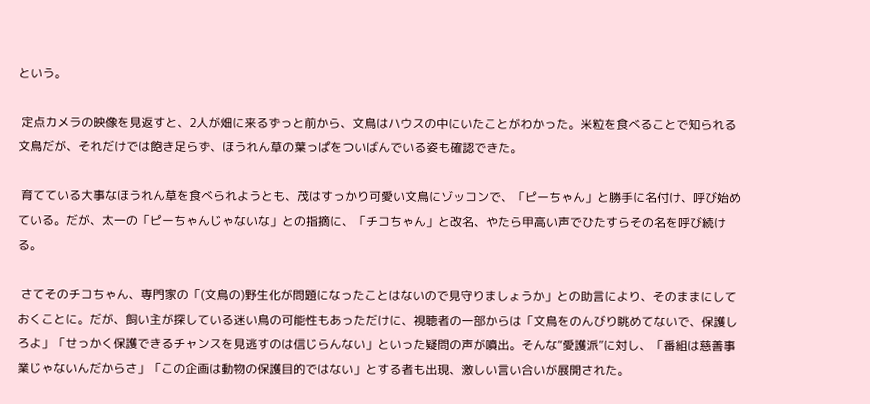という。

 定点カメラの映像を見返すと、2人が畑に来るずっと前から、文鳥はハウスの中にいたことがわかった。米粒を食べることで知られる文鳥だが、それだけでは飽き足らず、ほうれん草の葉っぱをついばんでいる姿も確認できた。

 育てている大事なほうれん草を食べられようとも、茂はすっかり可愛い文鳥にゾッコンで、「ピーちゃん」と勝手に名付け、呼び始めている。だが、太一の「ピーちゃんじゃないな」との指摘に、「チコちゃん」と改名、やたら甲高い声でひたすらその名を呼び続ける。

 さてそのチコちゃん、専門家の「(文鳥の)野生化が問題になったことはないので見守りましょうか」との助言により、そのままにしておくことに。だが、飼い主が探している迷い鳥の可能性もあっただけに、視聴者の一部からは「文鳥をのんびり眺めてないで、保護しろよ」「せっかく保護できるチャンスを見逃すのは信じらんない」といった疑問の声が噴出。そんな“愛護派”に対し、「番組は慈善事業じゃないんだからさ」「この企画は動物の保護目的ではない」とする者も出現、激しい言い合いが展開された。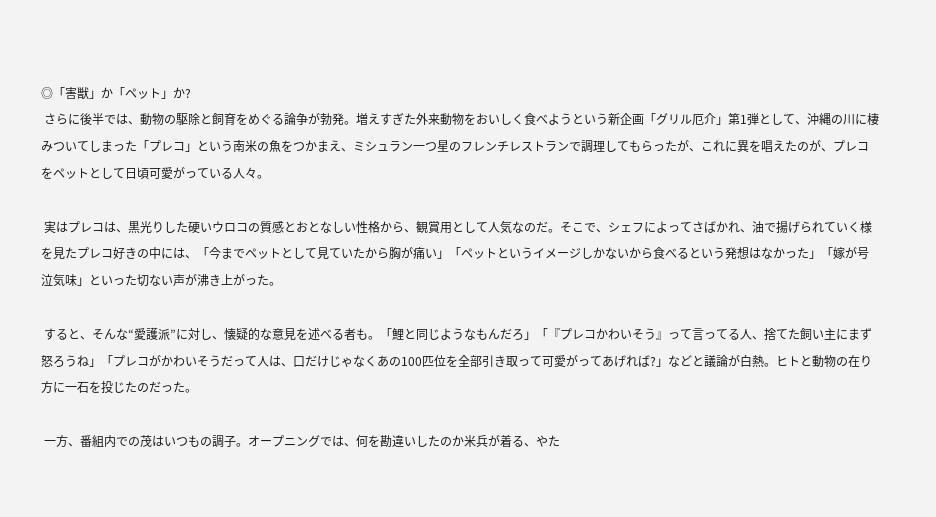◎「害獣」か「ペット」か?
 さらに後半では、動物の駆除と飼育をめぐる論争が勃発。増えすぎた外来動物をおいしく食べようという新企画「グリル厄介」第1弾として、沖縄の川に棲みついてしまった「プレコ」という南米の魚をつかまえ、ミシュラン一つ星のフレンチレストランで調理してもらったが、これに異を唱えたのが、プレコをペットとして日頃可愛がっている人々。

 実はプレコは、黒光りした硬いウロコの質感とおとなしい性格から、観賞用として人気なのだ。そこで、シェフによってさばかれ、油で揚げられていく様を見たプレコ好きの中には、「今までペットとして見ていたから胸が痛い」「ペットというイメージしかないから食べるという発想はなかった」「嫁が号泣気味」といった切ない声が沸き上がった。

 すると、そんな“愛護派”に対し、懐疑的な意見を述べる者も。「鯉と同じようなもんだろ」「『プレコかわいそう』って言ってる人、捨てた飼い主にまず怒ろうね」「プレコがかわいそうだって人は、口だけじゃなくあの100匹位を全部引き取って可愛がってあげれば?」などと議論が白熱。ヒトと動物の在り方に一石を投じたのだった。

 一方、番組内での茂はいつもの調子。オープニングでは、何を勘違いしたのか米兵が着る、やた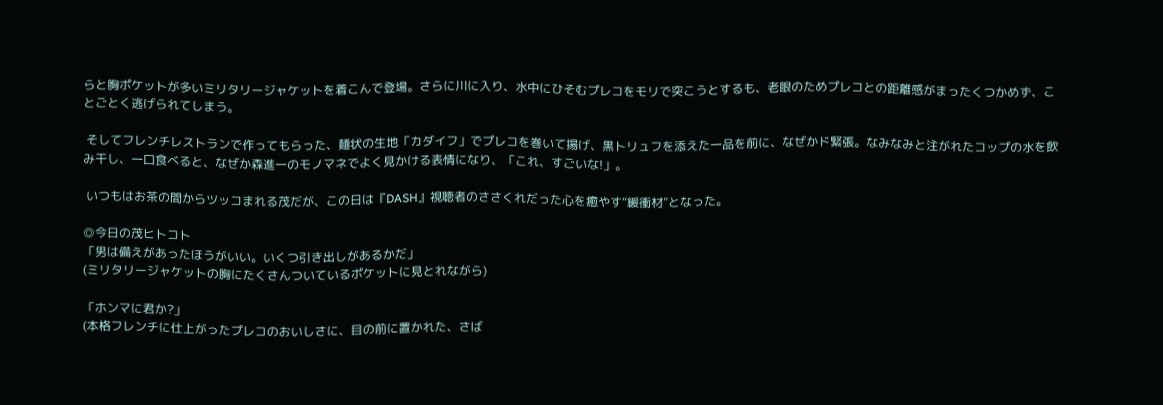らと胸ポケットが多いミリタリージャケットを着こんで登場。さらに川に入り、水中にひそむプレコをモリで突こうとするも、老眼のためプレコとの距離感がまったくつかめず、ことごとく逃げられてしまう。

 そしてフレンチレストランで作ってもらった、麺状の生地「カダイフ」でプレコを巻いて揚げ、黒トリュフを添えた一品を前に、なぜかド緊張。なみなみと注がれたコップの水を飲み干し、一口食べると、なぜか森進一のモノマネでよく見かける表情になり、「これ、すごいな!」。

 いつもはお茶の間からツッコまれる茂だが、この日は『DASH』視聴者のささくれだった心を癒やす“緩衝材”となった。

◎今日の茂ヒトコト
「男は備えがあったほうがいい。いくつ引き出しがあるかだ」
(ミリタリージャケットの胸にたくさんついているポケットに見とれながら)

「ホンマに君か?」
(本格フレンチに仕上がったプレコのおいしさに、目の前に置かれた、さば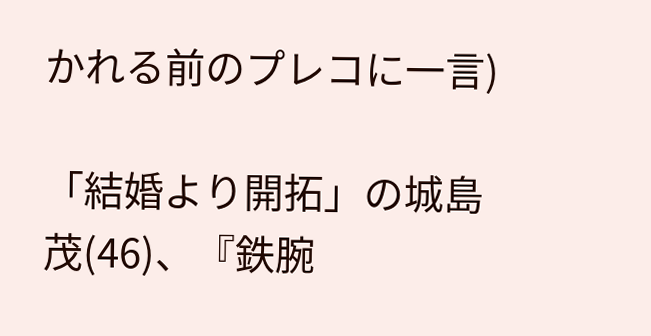かれる前のプレコに一言)

「結婚より開拓」の城島茂(46)、『鉄腕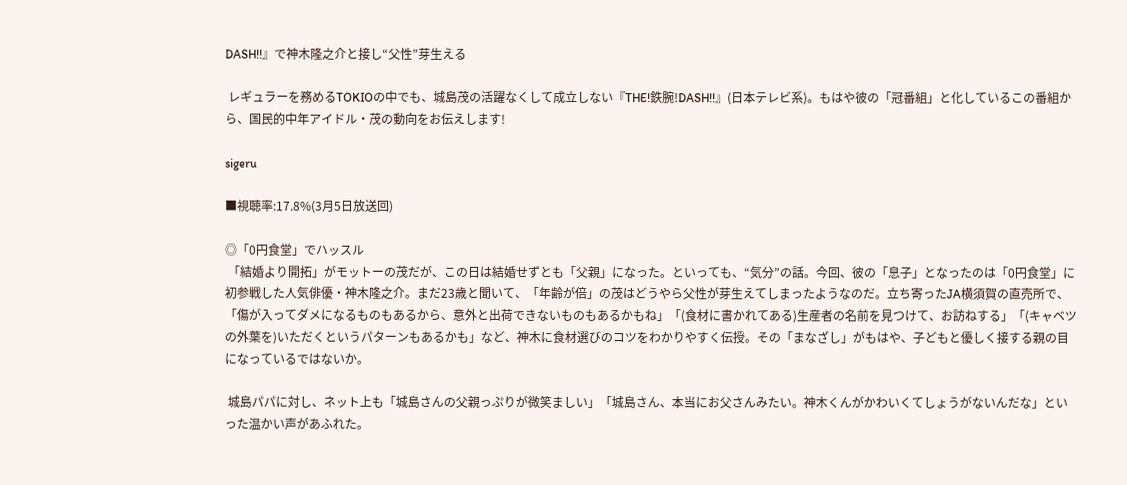DASH!!』で神木隆之介と接し“父性”芽生える

 レギュラーを務めるTOKIOの中でも、城島茂の活躍なくして成立しない『THE!鉄腕!DASH!!』(日本テレビ系)。もはや彼の「冠番組」と化しているこの番組から、国民的中年アイドル・茂の動向をお伝えします!

sigeru

■視聴率:17.8%(3月5日放送回)

◎「0円食堂」でハッスル
 「結婚より開拓」がモットーの茂だが、この日は結婚せずとも「父親」になった。といっても、“気分”の話。今回、彼の「息子」となったのは「0円食堂」に初参戦した人気俳優・神木隆之介。まだ23歳と聞いて、「年齢が倍」の茂はどうやら父性が芽生えてしまったようなのだ。立ち寄ったJA横須賀の直売所で、「傷が入ってダメになるものもあるから、意外と出荷できないものもあるかもね」「(食材に書かれてある)生産者の名前を見つけて、お訪ねする」「(キャベツの外葉を)いただくというパターンもあるかも」など、神木に食材選びのコツをわかりやすく伝授。その「まなざし」がもはや、子どもと優しく接する親の目になっているではないか。

 城島パパに対し、ネット上も「城島さんの父親っぷりが微笑ましい」「城島さん、本当にお父さんみたい。神木くんがかわいくてしょうがないんだな」といった温かい声があふれた。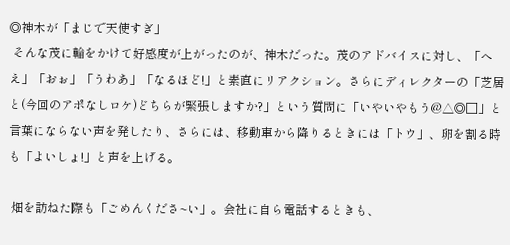◎神木が「まじで天使すぎ」
 そんな茂に輪をかけて好感度が上がったのが、神木だった。茂のアドバイスに対し、「へえ」「おぉ」「うわあ」「なるほど!」と素直にリアクション。さらにディレクターの「芝居と(今回のアポなしロケ)どちらが緊張しますか?」という質問に「いやいやもう@△◎□」と言葉にならない声を発したり、さらには、移動車から降りるときには「トウ」、卵を割る時も「よいしょ!」と声を上げる。

 畑を訪ねた際も「ごめんくださ~い」。会社に自ら電話するときも、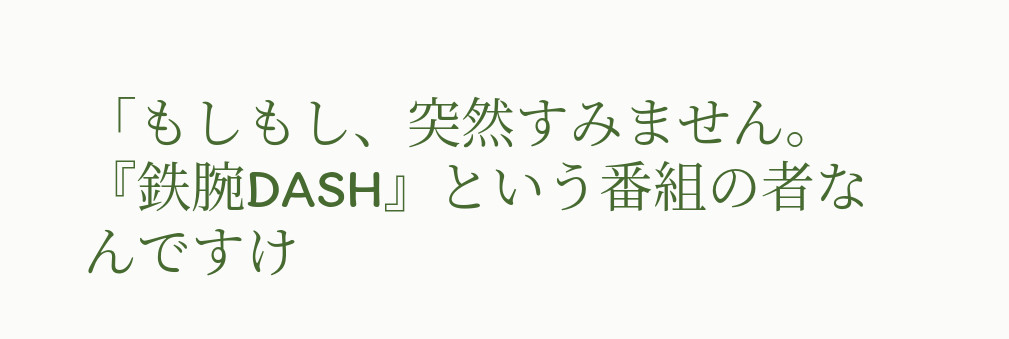「もしもし、突然すみません。『鉄腕DASH』という番組の者なんですけ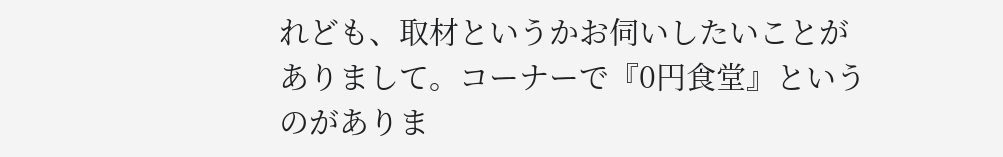れども、取材というかお伺いしたいことがありまして。コーナーで『0円食堂』というのがありま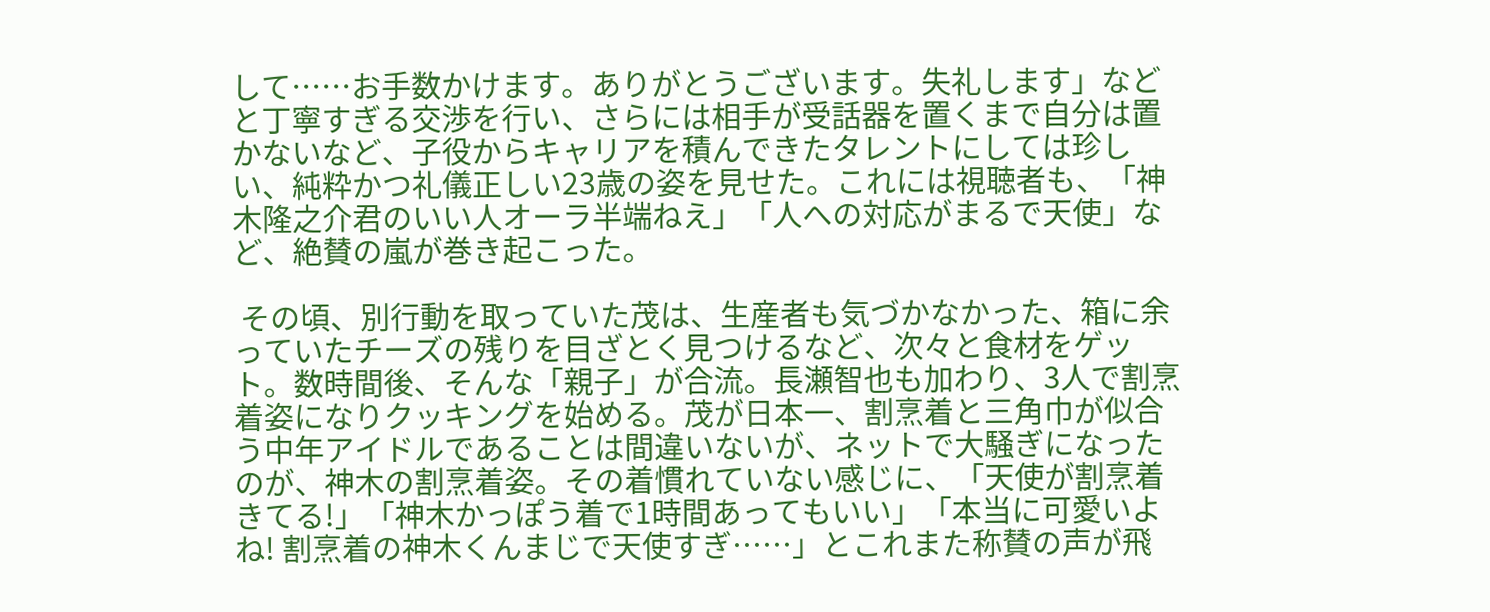して……お手数かけます。ありがとうございます。失礼します」などと丁寧すぎる交渉を行い、さらには相手が受話器を置くまで自分は置かないなど、子役からキャリアを積んできたタレントにしては珍しい、純粋かつ礼儀正しい23歳の姿を見せた。これには視聴者も、「神木隆之介君のいい人オーラ半端ねえ」「人への対応がまるで天使」など、絶賛の嵐が巻き起こった。

 その頃、別行動を取っていた茂は、生産者も気づかなかった、箱に余っていたチーズの残りを目ざとく見つけるなど、次々と食材をゲット。数時間後、そんな「親子」が合流。長瀬智也も加わり、3人で割烹着姿になりクッキングを始める。茂が日本一、割烹着と三角巾が似合う中年アイドルであることは間違いないが、ネットで大騒ぎになったのが、神木の割烹着姿。その着慣れていない感じに、「天使が割烹着きてる!」「神木かっぽう着で1時間あってもいい」「本当に可愛いよね! 割烹着の神木くんまじで天使すぎ……」とこれまた称賛の声が飛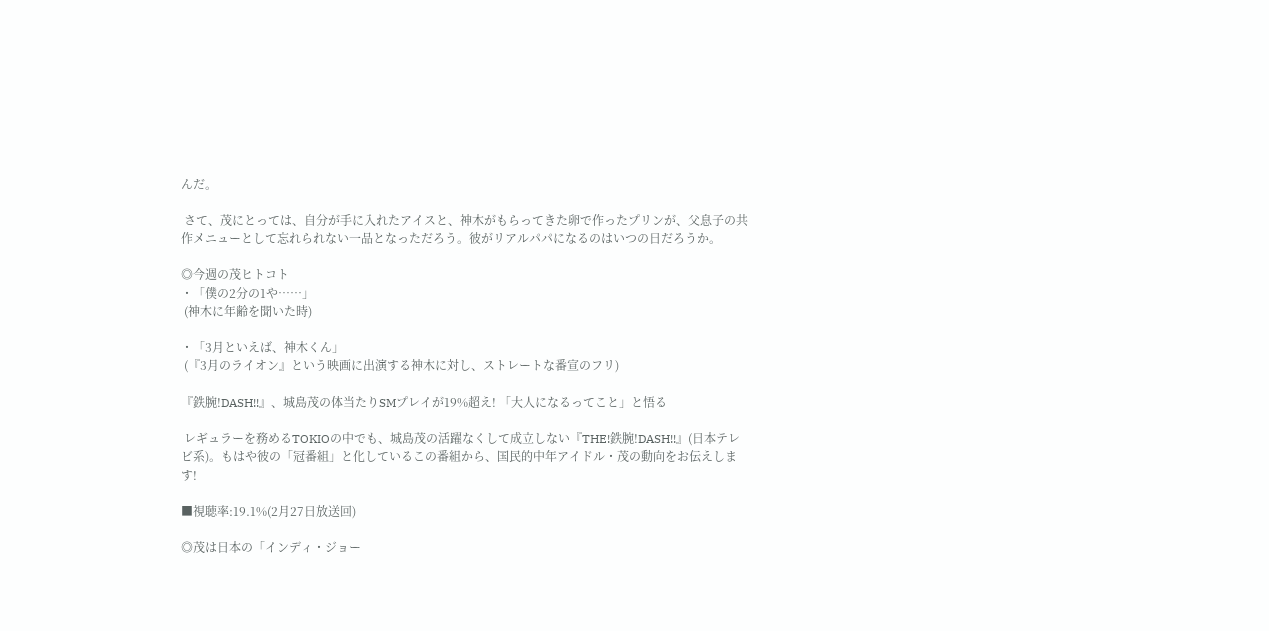んだ。

 さて、茂にとっては、自分が手に入れたアイスと、神木がもらってきた卵で作ったプリンが、父息子の共作メニューとして忘れられない一品となっただろう。彼がリアルパパになるのはいつの日だろうか。

◎今週の茂ヒトコト
・「僕の2分の1や……」
 (神木に年齢を聞いた時)

・「3月といえば、神木くん」
 (『3月のライオン』という映画に出演する神木に対し、ストレートな番宣のフリ)

『鉄腕!DASH!!』、城島茂の体当たりSMプレイが19%超え! 「大人になるってこと」と悟る

 レギュラーを務めるTOKIOの中でも、城島茂の活躍なくして成立しない『THE!鉄腕!DASH!!』(日本テレビ系)。もはや彼の「冠番組」と化しているこの番組から、国民的中年アイドル・茂の動向をお伝えします!

■視聴率:19.1%(2月27日放送回)

◎茂は日本の「インディ・ジョー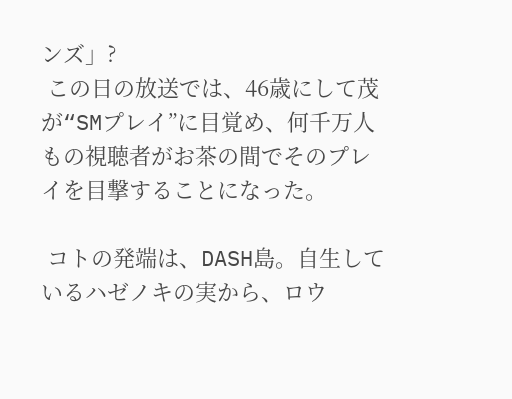ンズ」?
 この日の放送では、46歳にして茂が“SMプレイ”に目覚め、何千万人もの視聴者がお茶の間でそのプレイを目撃することになった。

 コトの発端は、DASH島。自生しているハゼノキの実から、ロウ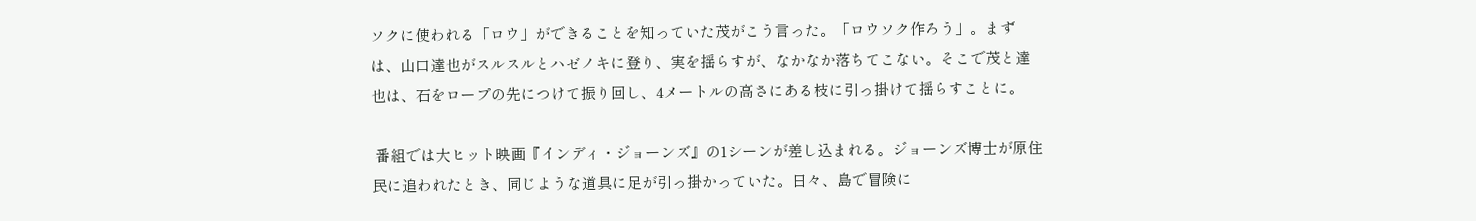ソクに使われる「ロウ」ができることを知っていた茂がこう言った。「ロウソク作ろう」。まずは、山口達也がスルスルとハゼノキに登り、実を揺らすが、なかなか落ちてこない。そこで茂と達也は、石をロープの先につけて振り回し、4メートルの高さにある枝に引っ掛けて揺らすことに。

 番組では大ヒット映画『インディ・ジョーンズ』の1シーンが差し込まれる。ジョーンズ博士が原住民に追われたとき、同じような道具に足が引っ掛かっていた。日々、島で冒険に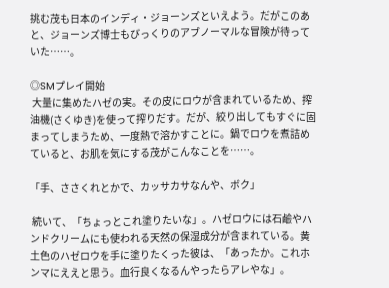挑む茂も日本のインディ・ジョーンズといえよう。だがこのあと、ジョーンズ博士もびっくりのアブノーマルな冒険が待っていた……。

◎SMプレイ開始
 大量に集めたハゼの実。その皮にロウが含まれているため、搾油機(さくゆき)を使って搾りだす。だが、絞り出してもすぐに固まってしまうため、一度熱で溶かすことに。鍋でロウを煮詰めていると、お肌を気にする茂がこんなことを……。

「手、ささくれとかで、カッサカサなんや、ボク」

 続いて、「ちょっとこれ塗りたいな」。ハゼロウには石鹼やハンドクリームにも使われる天然の保湿成分が含まれている。黄土色のハゼロウを手に塗りたくった彼は、「あったか。これホンマにええと思う。血行良くなるんやったらアレやな」。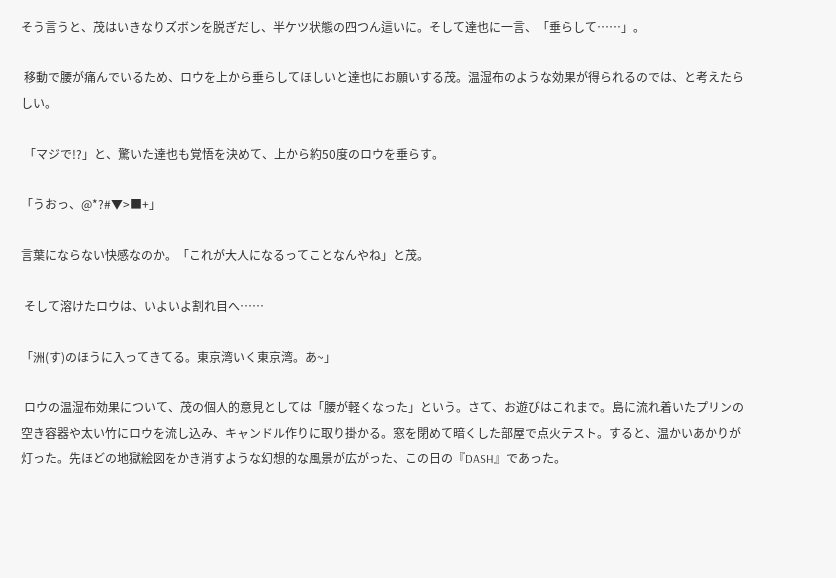そう言うと、茂はいきなりズボンを脱ぎだし、半ケツ状態の四つん這いに。そして達也に一言、「垂らして……」。

 移動で腰が痛んでいるため、ロウを上から垂らしてほしいと達也にお願いする茂。温湿布のような効果が得られるのでは、と考えたらしい。

 「マジで!?」と、驚いた達也も覚悟を決めて、上から約50度のロウを垂らす。

「うおっ、@*?#▼>■+」

言葉にならない快感なのか。「これが大人になるってことなんやね」と茂。

 そして溶けたロウは、いよいよ割れ目へ……

「洲(す)のほうに入ってきてる。東京湾いく東京湾。あ~」

 ロウの温湿布効果について、茂の個人的意見としては「腰が軽くなった」という。さて、お遊びはこれまで。島に流れ着いたプリンの空き容器や太い竹にロウを流し込み、キャンドル作りに取り掛かる。窓を閉めて暗くした部屋で点火テスト。すると、温かいあかりが灯った。先ほどの地獄絵図をかき消すような幻想的な風景が広がった、この日の『DASH』であった。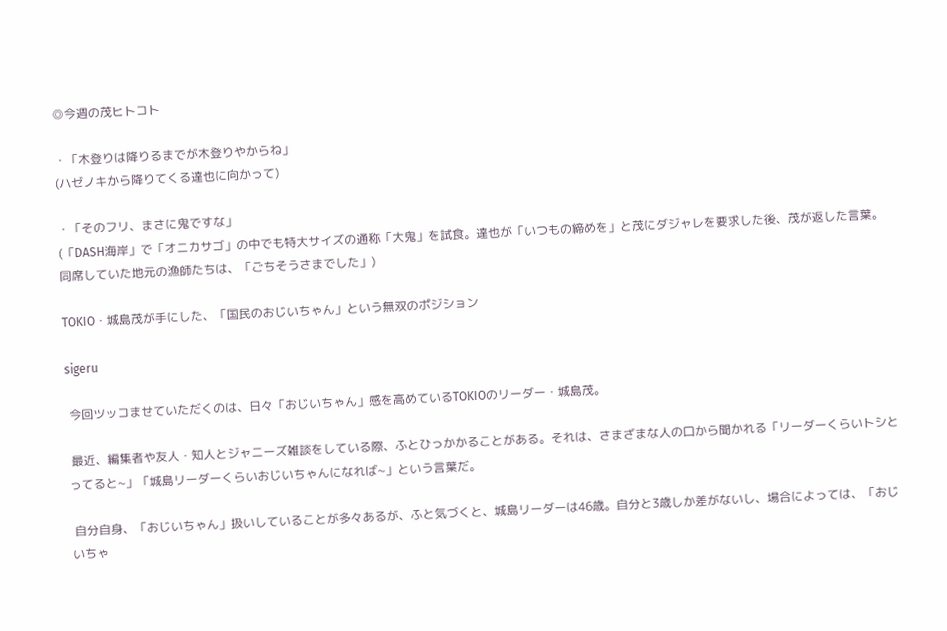◎今週の茂ヒトコト

・「木登りは降りるまでが木登りやからね」
(ハゼノキから降りてくる達也に向かって)

・「そのフリ、まさに鬼ですな」
(「DASH海岸」で「オニカサゴ」の中でも特大サイズの通称「大鬼」を試食。達也が「いつもの締めを」と茂にダジャレを要求した後、茂が返した言葉。同席していた地元の漁師たちは、「ごちそうさまでした」)

TOKIO・城島茂が手にした、「国民のおじいちゃん」という無双のポジション

sigeru

 今回ツッコませていただくのは、日々「おじいちゃん」感を高めているTOKIOのリーダー・城島茂。

 最近、編集者や友人・知人とジャニーズ雑談をしている際、ふとひっかかることがある。それは、さまざまな人の口から聞かれる「リーダーくらいトシとってると~」「城島リーダーくらいおじいちゃんになれば~」という言葉だ。

 自分自身、「おじいちゃん」扱いしていることが多々あるが、ふと気づくと、城島リーダーは46歳。自分と3歳しか差がないし、場合によっては、「おじいちゃ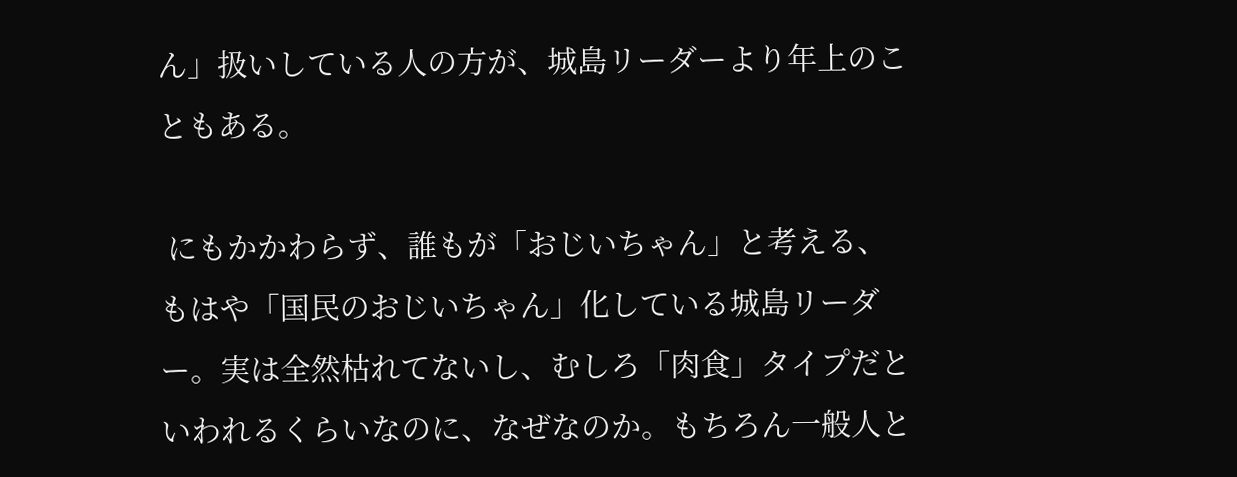ん」扱いしている人の方が、城島リーダーより年上のこともある。

 にもかかわらず、誰もが「おじいちゃん」と考える、もはや「国民のおじいちゃん」化している城島リーダー。実は全然枯れてないし、むしろ「肉食」タイプだといわれるくらいなのに、なぜなのか。もちろん一般人と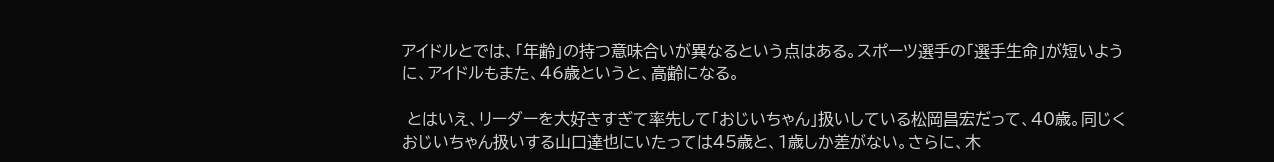アイドルとでは、「年齢」の持つ意味合いが異なるという点はある。スポーツ選手の「選手生命」が短いように、アイドルもまた、46歳というと、高齢になる。

 とはいえ、リーダーを大好きすぎて率先して「おじいちゃん」扱いしている松岡昌宏だって、40歳。同じくおじいちゃん扱いする山口達也にいたっては45歳と、1歳しか差がない。さらに、木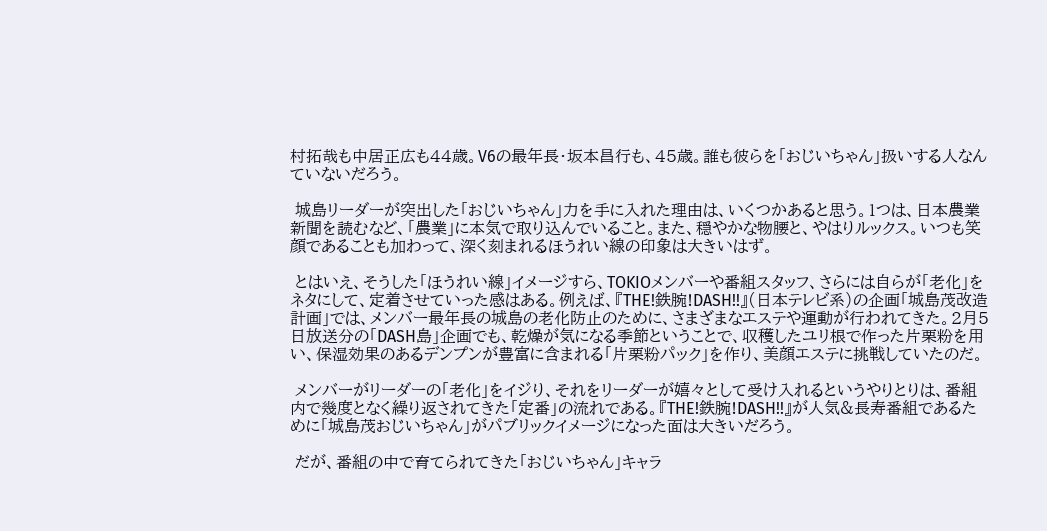村拓哉も中居正広も44歳。V6の最年長・坂本昌行も、45歳。誰も彼らを「おじいちゃん」扱いする人なんていないだろう。

 城島リーダーが突出した「おじいちゃん」力を手に入れた理由は、いくつかあると思う。1つは、日本農業新聞を読むなど、「農業」に本気で取り込んでいること。また、穏やかな物腰と、やはりルックス。いつも笑顔であることも加わって、深く刻まれるほうれい線の印象は大きいはず。

 とはいえ、そうした「ほうれい線」イメージすら、TOKIOメンバーや番組スタッフ、さらには自らが「老化」をネタにして、定着させていった感はある。例えば、『THE!鉄腕!DASH!!』(日本テレビ系)の企画「城島茂改造計画」では、メンバー最年長の城島の老化防止のために、さまざまなエステや運動が行われてきた。2月5日放送分の「DASH島」企画でも、乾燥が気になる季節ということで、収穫したユリ根で作った片栗粉を用い、保湿効果のあるデンプンが豊富に含まれる「片栗粉パック」を作り、美顔エステに挑戦していたのだ。

 メンバーがリーダーの「老化」をイジり、それをリーダーが嬉々として受け入れるというやりとりは、番組内で幾度となく繰り返されてきた「定番」の流れである。『THE!鉄腕!DASH!!』が人気&長寿番組であるために「城島茂おじいちゃん」がパブリックイメージになった面は大きいだろう。

 だが、番組の中で育てられてきた「おじいちゃん」キャラ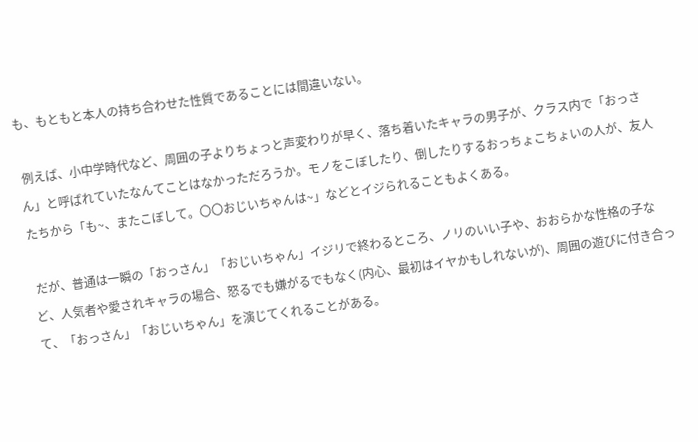も、もともと本人の持ち合わせた性質であることには間違いない。

 例えば、小中学時代など、周囲の子よりちょっと声変わりが早く、落ち着いたキャラの男子が、クラス内で「おっさん」と呼ばれていたなんてことはなかっただろうか。モノをこぼしたり、倒したりするおっちょこちょいの人が、友人たちから「も~、またこぼして。〇〇おじいちゃんは~」などとイジられることもよくある。

 だが、普通は一瞬の「おっさん」「おじいちゃん」イジリで終わるところ、ノリのいい子や、おおらかな性格の子など、人気者や愛されキャラの場合、怒るでも嫌がるでもなく(内心、最初はイヤかもしれないが)、周囲の遊びに付き合って、「おっさん」「おじいちゃん」を演じてくれることがある。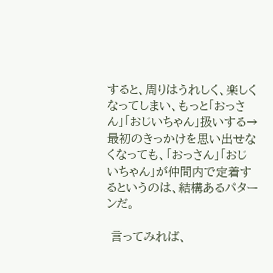すると、周りはうれしく、楽しくなってしまい、もっと「おっさん」「おじいちゃん」扱いする→最初のきっかけを思い出せなくなっても、「おっさん」「おじいちゃん」が仲間内で定着するというのは、結構あるパターンだ。

 言ってみれば、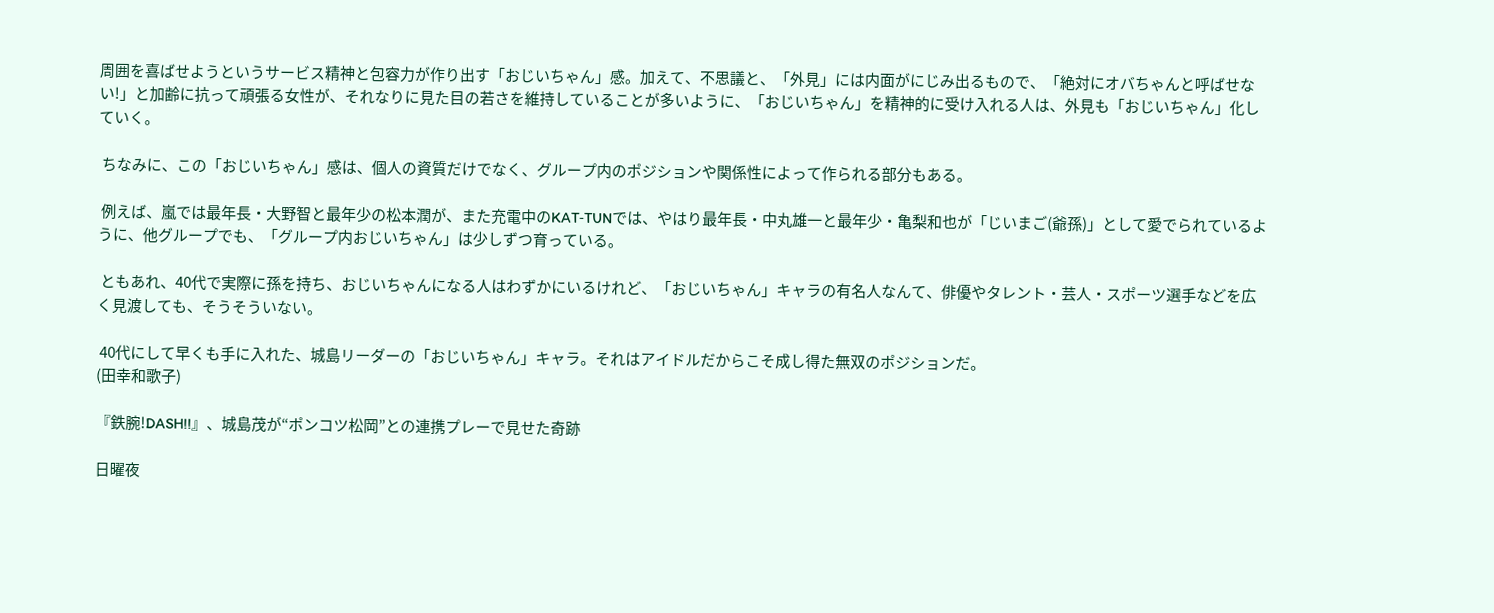周囲を喜ばせようというサービス精神と包容力が作り出す「おじいちゃん」感。加えて、不思議と、「外見」には内面がにじみ出るもので、「絶対にオバちゃんと呼ばせない!」と加齢に抗って頑張る女性が、それなりに見た目の若さを維持していることが多いように、「おじいちゃん」を精神的に受け入れる人は、外見も「おじいちゃん」化していく。

 ちなみに、この「おじいちゃん」感は、個人の資質だけでなく、グループ内のポジションや関係性によって作られる部分もある。

 例えば、嵐では最年長・大野智と最年少の松本潤が、また充電中のKAT‐TUNでは、やはり最年長・中丸雄一と最年少・亀梨和也が「じいまご(爺孫)」として愛でられているように、他グループでも、「グループ内おじいちゃん」は少しずつ育っている。

 ともあれ、40代で実際に孫を持ち、おじいちゃんになる人はわずかにいるけれど、「おじいちゃん」キャラの有名人なんて、俳優やタレント・芸人・スポーツ選手などを広く見渡しても、そうそういない。

 40代にして早くも手に入れた、城島リーダーの「おじいちゃん」キャラ。それはアイドルだからこそ成し得た無双のポジションだ。
(田幸和歌子)

『鉄腕!DASH!!』、城島茂が“ポンコツ松岡”との連携プレーで見せた奇跡

日曜夜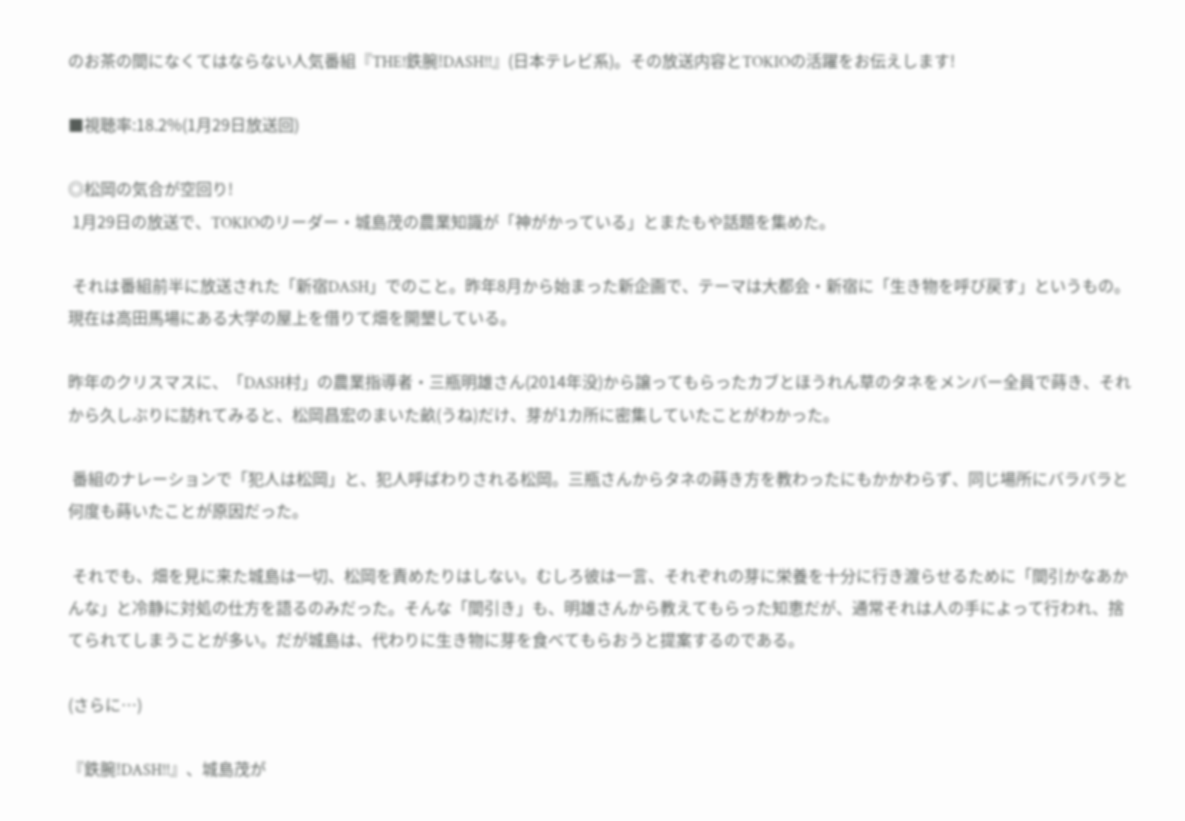のお茶の間になくてはならない人気番組『THE!鉄腕!DASH!!』(日本テレビ系)。その放送内容とTOKIOの活躍をお伝えします!

■視聴率:18.2%(1月29日放送回)

◎松岡の気合が空回り!
 1月29日の放送で、TOKIOのリーダー・城島茂の農業知識が「神がかっている」とまたもや話題を集めた。

 それは番組前半に放送された「新宿DASH」でのこと。昨年8月から始まった新企画で、テーマは大都会・新宿に「生き物を呼び戻す」というもの。現在は高田馬場にある大学の屋上を借りて畑を開墾している。

昨年のクリスマスに、「DASH村」の農業指導者・三瓶明雄さん(2014年没)から譲ってもらったカブとほうれん草のタネをメンバー全員で蒔き、それから久しぶりに訪れてみると、松岡昌宏のまいた畝(うね)だけ、芽が1カ所に密集していたことがわかった。

 番組のナレーションで「犯人は松岡」と、犯人呼ばわりされる松岡。三瓶さんからタネの蒔き方を教わったにもかかわらず、同じ場所にバラバラと何度も蒔いたことが原因だった。

 それでも、畑を見に来た城島は一切、松岡を責めたりはしない。むしろ彼は一言、それぞれの芽に栄養を十分に行き渡らせるために「間引かなあかんな」と冷静に対処の仕方を語るのみだった。そんな「間引き」も、明雄さんから教えてもらった知恵だが、通常それは人の手によって行われ、捨てられてしまうことが多い。だが城島は、代わりに生き物に芽を食べてもらおうと提案するのである。

(さらに…)

『鉄腕!DASH!!』、城島茂が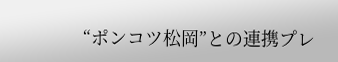“ポンコツ松岡”との連携プレ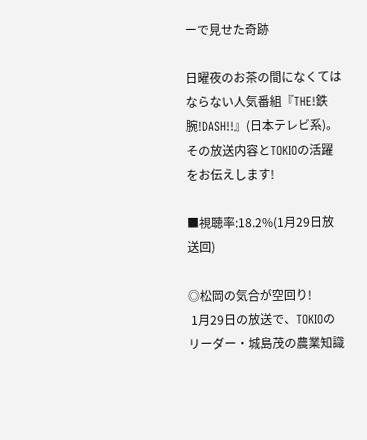ーで見せた奇跡

日曜夜のお茶の間になくてはならない人気番組『THE!鉄腕!DASH!!』(日本テレビ系)。その放送内容とTOKIOの活躍をお伝えします!

■視聴率:18.2%(1月29日放送回)

◎松岡の気合が空回り!
 1月29日の放送で、TOKIOのリーダー・城島茂の農業知識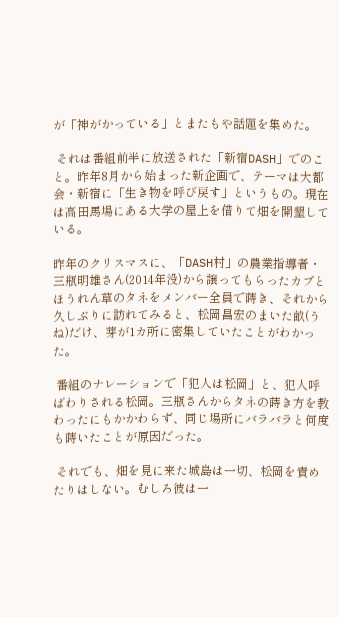が「神がかっている」とまたもや話題を集めた。

 それは番組前半に放送された「新宿DASH」でのこと。昨年8月から始まった新企画で、テーマは大都会・新宿に「生き物を呼び戻す」というもの。現在は高田馬場にある大学の屋上を借りて畑を開墾している。

昨年のクリスマスに、「DASH村」の農業指導者・三瓶明雄さん(2014年没)から譲ってもらったカブとほうれん草のタネをメンバー全員で蒔き、それから久しぶりに訪れてみると、松岡昌宏のまいた畝(うね)だけ、芽が1カ所に密集していたことがわかった。

 番組のナレーションで「犯人は松岡」と、犯人呼ばわりされる松岡。三瓶さんからタネの蒔き方を教わったにもかかわらず、同じ場所にバラバラと何度も蒔いたことが原因だった。

 それでも、畑を見に来た城島は一切、松岡を責めたりはしない。むしろ彼は一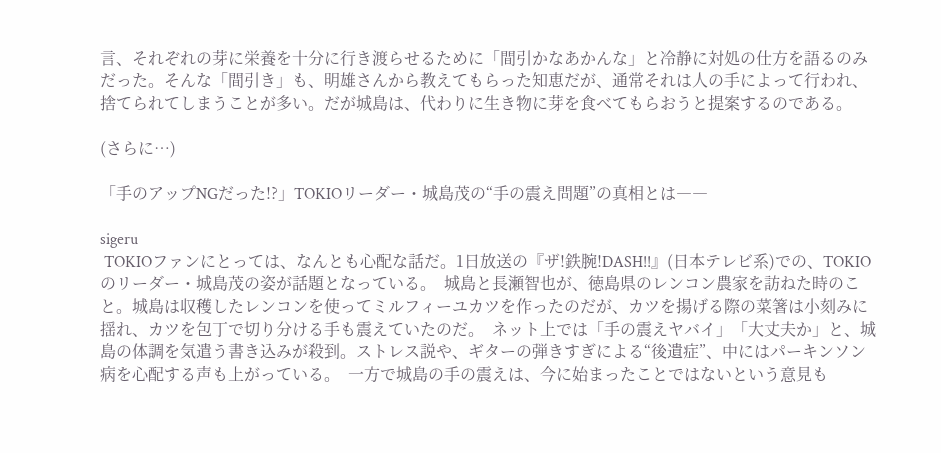言、それぞれの芽に栄養を十分に行き渡らせるために「間引かなあかんな」と冷静に対処の仕方を語るのみだった。そんな「間引き」も、明雄さんから教えてもらった知恵だが、通常それは人の手によって行われ、捨てられてしまうことが多い。だが城島は、代わりに生き物に芽を食べてもらおうと提案するのである。

(さらに…)

「手のアップNGだった!?」TOKIOリーダー・城島茂の“手の震え問題”の真相とは――

sigeru
 TOKIOファンにとっては、なんとも心配な話だ。1日放送の『ザ!鉄腕!DASH!!』(日本テレビ系)での、TOKIOのリーダー・城島茂の姿が話題となっている。  城島と長瀬智也が、徳島県のレンコン農家を訪ねた時のこと。城島は収穫したレンコンを使ってミルフィーユカツを作ったのだが、カツを揚げる際の菜箸は小刻みに揺れ、カツを包丁で切り分ける手も震えていたのだ。  ネット上では「手の震えヤバイ」「大丈夫か」と、城島の体調を気遣う書き込みが殺到。ストレス説や、ギターの弾きすぎによる“後遺症”、中にはパーキンソン病を心配する声も上がっている。  一方で城島の手の震えは、今に始まったことではないという意見も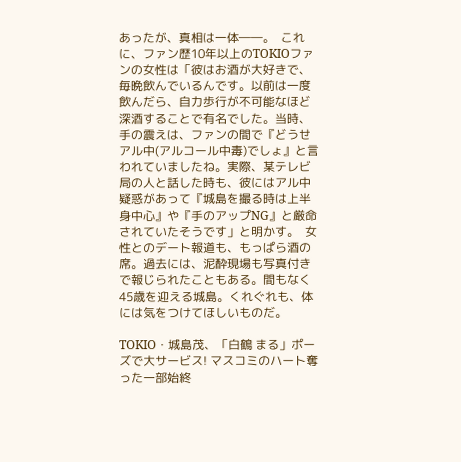あったが、真相は一体――。  これに、ファン歴10年以上のTOKIOファンの女性は「彼はお酒が大好きで、毎晩飲んでいるんです。以前は一度飲んだら、自力歩行が不可能なほど深酒することで有名でした。当時、手の震えは、ファンの間で『どうせアル中(アルコール中毒)でしょ』と言われていましたね。実際、某テレビ局の人と話した時も、彼にはアル中疑惑があって『城島を撮る時は上半身中心』や『手のアップNG』と厳命されていたそうです」と明かす。  女性とのデート報道も、もっぱら酒の席。過去には、泥酔現場も写真付きで報じられたこともある。間もなく45歳を迎える城島。くれぐれも、体には気をつけてほしいものだ。

TOKIO・城島茂、「白鶴 まる」ポーズで大サービス! マスコミのハート奪った一部始終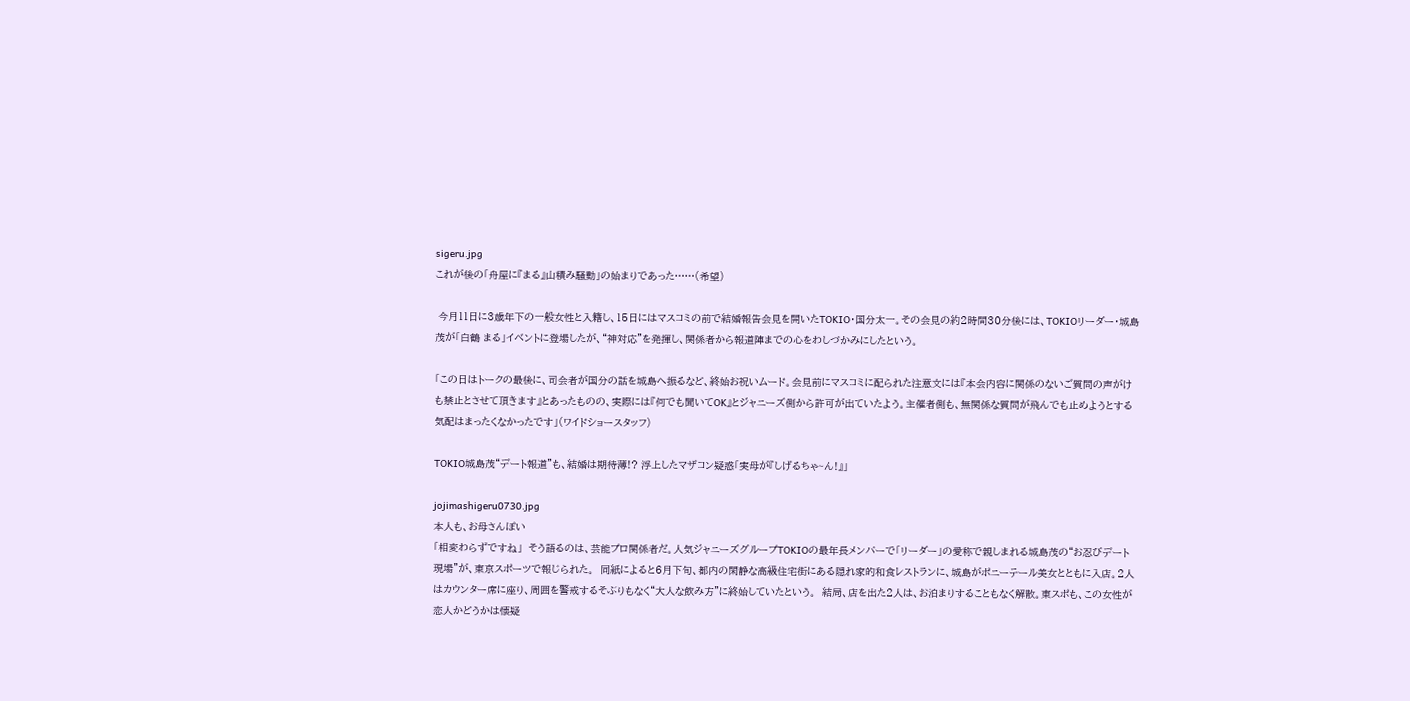sigeru.jpg
これが後の「舟屋に『まる』山積み騒動」の始まりであった……(希望)

 今月11日に3歳年下の一般女性と入籍し、15日にはマスコミの前で結婚報告会見を開いたTOKIO・国分太一。その会見の約2時間30分後には、TOKIOリーダー・城島茂が「白鶴 まる」イベントに登場したが、“神対応”を発揮し、関係者から報道陣までの心をわしづかみにしたという。

「この日はトークの最後に、司会者が国分の話を城島へ振るなど、終始お祝いムード。会見前にマスコミに配られた注意文には『本会内容に関係のないご質問の声がけも禁止とさせて頂きます』とあったものの、実際には『何でも聞いてOK』とジャニーズ側から許可が出ていたよう。主催者側も、無関係な質問が飛んでも止めようとする気配はまったくなかったです」(ワイドショースタッフ)

TOKIO城島茂“デート報道”も、結婚は期待薄!? 浮上したマザコン疑惑「実母が『しげるちゃ~ん!』」

jojimashigeru0730.jpg
本人も、お母さんぽい
「相変わらずですね」  そう語るのは、芸能プロ関係者だ。人気ジャニーズグループTOKIOの最年長メンバーで「リーダー」の愛称で親しまれる城島茂の“お忍びデート現場”が、東京スポーツで報じられた。  同紙によると6月下旬、都内の閑静な高級住宅街にある隠れ家的和食レストランに、城島がポニーテール美女とともに入店。2人はカウンター席に座り、周囲を警戒するそぶりもなく“大人な飲み方”に終始していたという。  結局、店を出た2人は、お泊まりすることもなく解散。東スポも、この女性が恋人かどうかは懐疑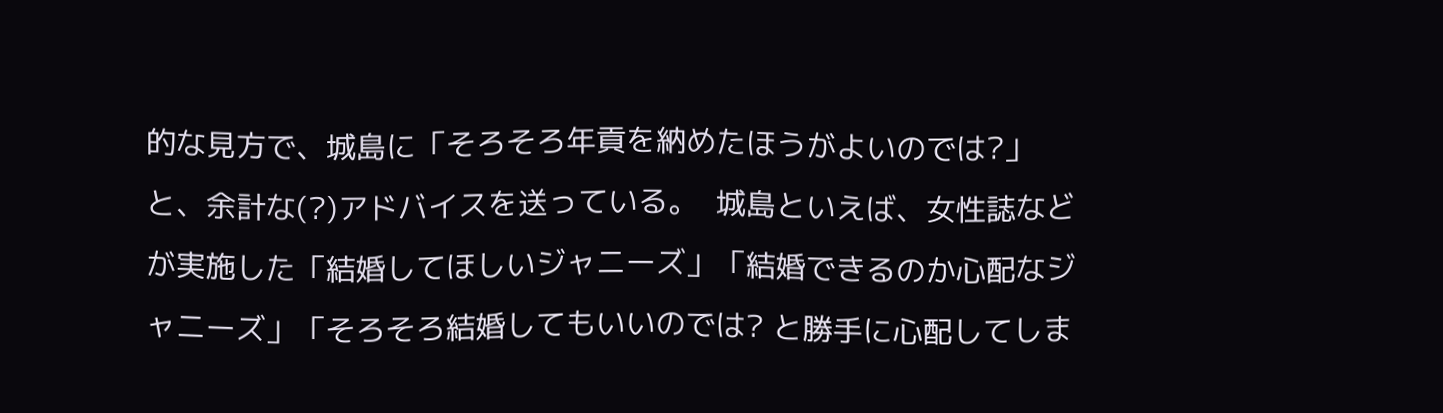的な見方で、城島に「そろそろ年貢を納めたほうがよいのでは?」と、余計な(?)アドバイスを送っている。  城島といえば、女性誌などが実施した「結婚してほしいジャニーズ」「結婚できるのか心配なジャニーズ」「そろそろ結婚してもいいのでは? と勝手に心配してしま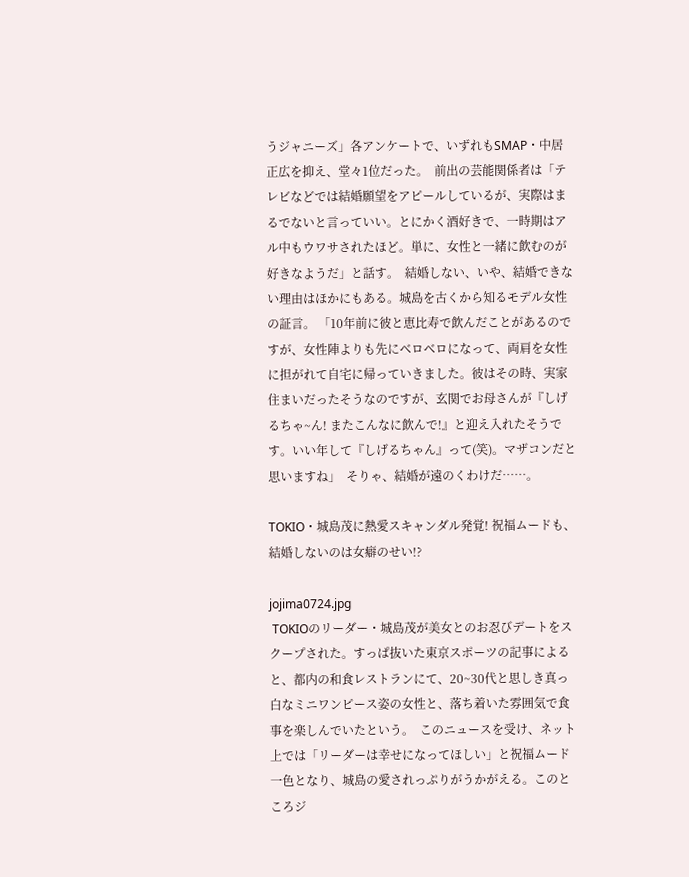うジャニーズ」各アンケートで、いずれもSMAP・中居正広を抑え、堂々1位だった。  前出の芸能関係者は「テレビなどでは結婚願望をアピールしているが、実際はまるでないと言っていい。とにかく酒好きで、一時期はアル中もウワサされたほど。単に、女性と一緒に飲むのが好きなようだ」と話す。  結婚しない、いや、結婚できない理由はほかにもある。城島を古くから知るモデル女性の証言。 「10年前に彼と恵比寿で飲んだことがあるのですが、女性陣よりも先にベロベロになって、両肩を女性に担がれて自宅に帰っていきました。彼はその時、実家住まいだったそうなのですが、玄関でお母さんが『しげるちゃ~ん! またこんなに飲んで!』と迎え入れたそうです。いい年して『しげるちゃん』って(笑)。マザコンだと思いますね」  そりゃ、結婚が遠のくわけだ……。

TOKIO・城島茂に熱愛スキャンダル発覚! 祝福ムードも、結婚しないのは女癖のせい!?

jojima0724.jpg
 TOKIOのリーダー・城島茂が美女とのお忍びデートをスクープされた。すっぱ抜いた東京スポーツの記事によると、都内の和食レストランにて、20~30代と思しき真っ白なミニワンピース姿の女性と、落ち着いた雰囲気で食事を楽しんでいたという。  このニュースを受け、ネット上では「リーダーは幸せになってほしい」と祝福ムード一色となり、城島の愛されっぷりがうかがえる。このところジ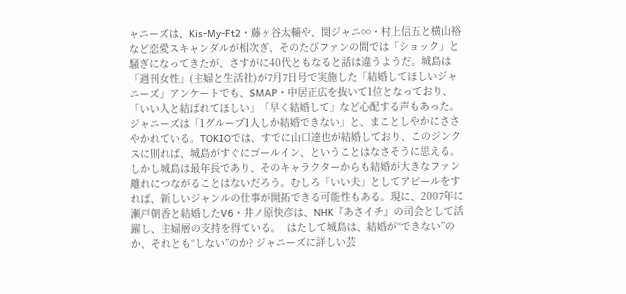ャニーズは、Kis-My-Ft2・藤ヶ谷太輔や、関ジャニ∞・村上信五と横山裕など恋愛スキャンダルが相次ぎ、そのたびファンの間では「ショック」と騒ぎになってきたが、さすがに40代ともなると話は違うようだ。城島は「週刊女性」(主婦と生活社)が7月7日号で実施した「結婚してほしいジャニーズ」アンケートでも、SMAP・中居正広を抜いて1位となっており、「いい人と結ばれてほしい」「早く結婚して」など心配する声もあった。  ジャニーズは「1グループ1人しか結婚できない」と、まことしやかにささやかれている。TOKIOでは、すでに山口達也が結婚しており、このジンクスに則れば、城島がすぐにゴールイン、ということはなさそうに思える。しかし城島は最年長であり、そのキャラクターからも結婚が大きなファン離れにつながることはないだろう。むしろ「いい夫」としてアピールをすれば、新しいジャンルの仕事が開拓できる可能性もある。現に、2007年に瀬戸朝香と結婚したV6・井ノ原快彦は、NHK『あさイチ』の司会として活躍し、主婦層の支持を得ている。  はたして城島は、結婚が“できない”のか、それとも“しない”のか? ジャニーズに詳しい芸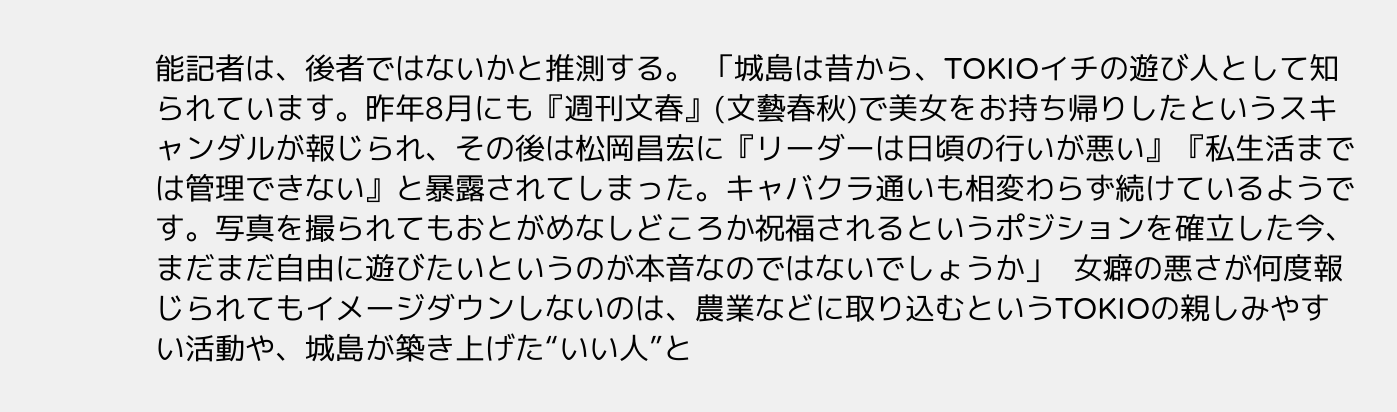能記者は、後者ではないかと推測する。 「城島は昔から、TOKIOイチの遊び人として知られています。昨年8月にも『週刊文春』(文藝春秋)で美女をお持ち帰りしたというスキャンダルが報じられ、その後は松岡昌宏に『リーダーは日頃の行いが悪い』『私生活までは管理できない』と暴露されてしまった。キャバクラ通いも相変わらず続けているようです。写真を撮られてもおとがめなしどころか祝福されるというポジションを確立した今、まだまだ自由に遊びたいというのが本音なのではないでしょうか」  女癖の悪さが何度報じられてもイメージダウンしないのは、農業などに取り込むというTOKIOの親しみやすい活動や、城島が築き上げた“いい人”と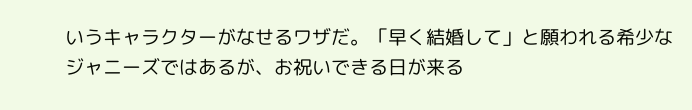いうキャラクターがなせるワザだ。「早く結婚して」と願われる希少なジャニーズではあるが、お祝いできる日が来る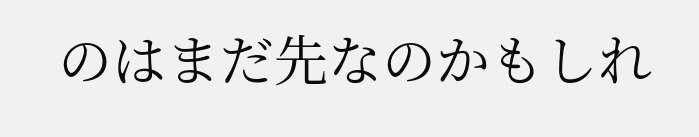のはまだ先なのかもしれ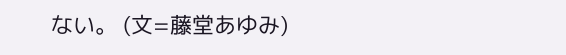ない。 (文=藤堂あゆみ)